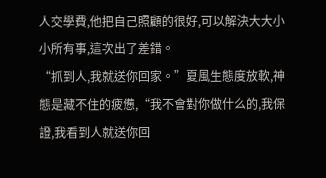人交學費,他把自己照顧的很好,可以解決大大小小所有事,這次出了差錯。
“抓到人,我就送你回家。”夏風生態度放軟,神態是藏不住的疲憊,“我不會對你做什么的,我保證,我看到人就送你回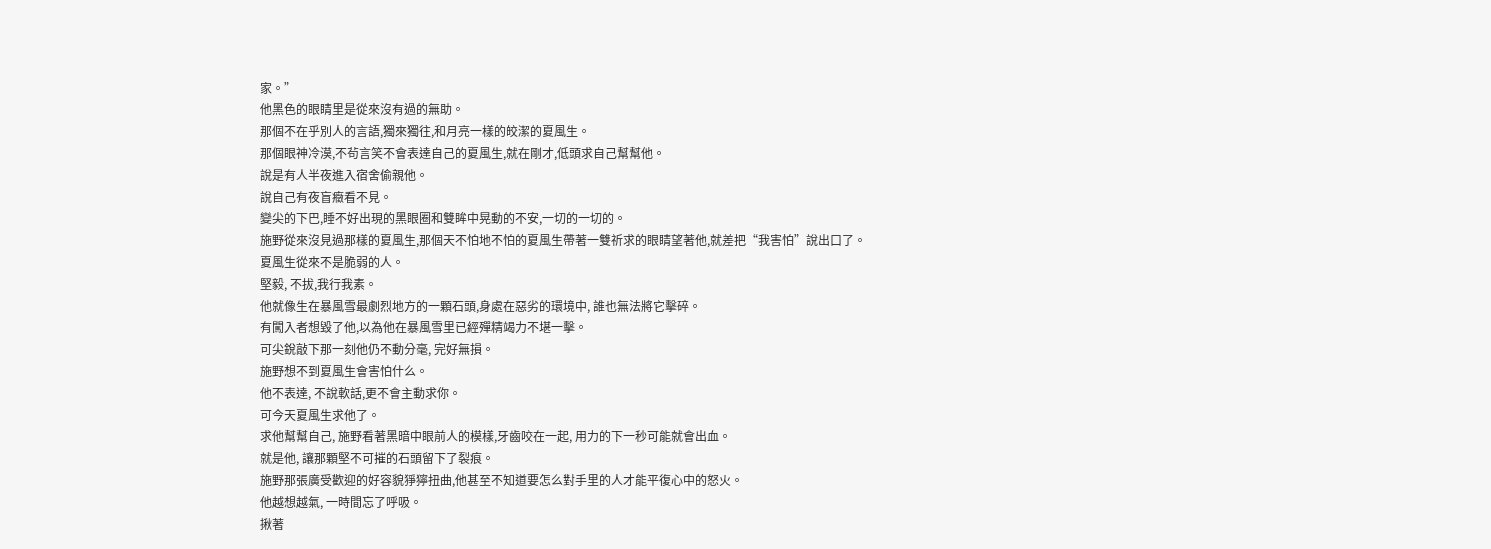家。”
他黑色的眼睛里是從來沒有過的無助。
那個不在乎別人的言語,獨來獨往,和月亮一樣的皎潔的夏風生。
那個眼神冷漠,不茍言笑不會表達自己的夏風生,就在剛才,低頭求自己幫幫他。
說是有人半夜進入宿舍偷親他。
說自己有夜盲癥看不見。
變尖的下巴,睡不好出現的黑眼圈和雙眸中晃動的不安,一切的一切的。
施野從來沒見過那樣的夏風生,那個天不怕地不怕的夏風生帶著一雙祈求的眼睛望著他,就差把“我害怕”說出口了。
夏風生從來不是脆弱的人。
堅毅, 不拔,我行我素。
他就像生在暴風雪最劇烈地方的一顆石頭,身處在惡劣的環境中, 誰也無法將它擊碎。
有闖入者想毀了他,以為他在暴風雪里已經殫精竭力不堪一擊。
可尖銳敲下那一刻他仍不動分毫, 完好無損。
施野想不到夏風生會害怕什么。
他不表達, 不說軟話,更不會主動求你。
可今天夏風生求他了。
求他幫幫自己, 施野看著黑暗中眼前人的模樣,牙齒咬在一起, 用力的下一秒可能就會出血。
就是他, 讓那顆堅不可摧的石頭留下了裂痕。
施野那張廣受歡迎的好容貌猙獰扭曲,他甚至不知道要怎么對手里的人才能平復心中的怒火。
他越想越氣, 一時間忘了呼吸。
揪著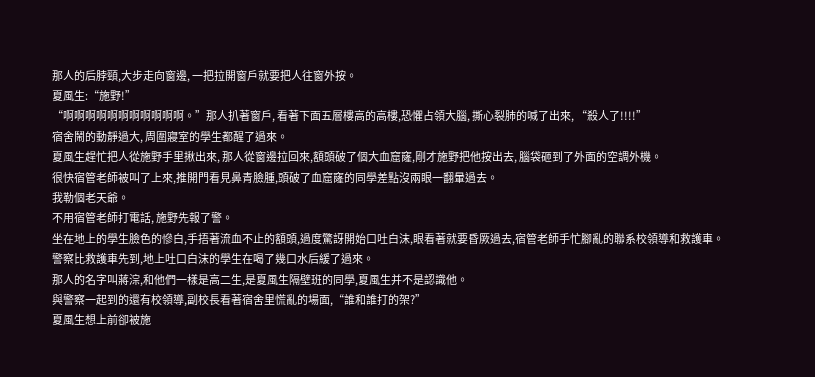那人的后脖頸,大步走向窗邊, 一把拉開窗戶就要把人往窗外按。
夏風生:“施野!”
“啊啊啊啊啊啊啊啊啊啊啊。”那人扒著窗戶, 看著下面五層樓高的高樓,恐懼占領大腦, 撕心裂肺的喊了出來, “殺人了!!!!”
宿舍鬧的動靜過大, 周圍寢室的學生都醒了過來。
夏風生趕忙把人從施野手里揪出來, 那人從窗邊拉回來,額頭破了個大血窟窿,剛才施野把他按出去, 腦袋砸到了外面的空調外機。
很快宿管老師被叫了上來,推開門看見鼻青臉腫,頭破了血窟窿的同學差點沒兩眼一翻暈過去。
我勒個老天爺。
不用宿管老師打電話, 施野先報了警。
坐在地上的學生臉色的慘白,手捂著流血不止的額頭,過度驚訝開始口吐白沫,眼看著就要昏厥過去,宿管老師手忙腳亂的聯系校領導和救護車。
警察比救護車先到,地上吐口白沫的學生在喝了幾口水后緩了過來。
那人的名字叫蔣淙,和他們一樣是高二生,是夏風生隔壁班的同學,夏風生并不是認識他。
與警察一起到的還有校領導,副校長看著宿舍里慌亂的場面,“誰和誰打的架?”
夏風生想上前卻被施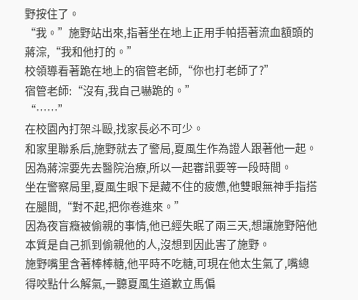野按住了。
“我。”施野站出來,指著坐在地上正用手帕捂著流血額頭的蔣淙,“我和他打的。”
校領導看著跪在地上的宿管老師,“你也打老師了?”
宿管老師:“沒有,我自己嚇跪的。”
“……”
在校園內打架斗毆,找家長必不可少。
和家里聯系后,施野就去了警局,夏風生作為證人跟著他一起。
因為蔣淙要先去醫院治療,所以一起審訊要等一段時間。
坐在警察局里,夏風生眼下是藏不住的疲憊,他雙眼無神手指搭在腿間,“對不起,把你卷進來。”
因為夜盲癥被偷親的事情,他已經失眠了兩三天,想讓施野陪他本質是自己抓到偷親他的人,沒想到因此害了施野。
施野嘴里含著棒棒糖,他平時不吃糖,可現在他太生氣了,嘴總得咬點什么解氣,一聽夏風生道歉立馬偏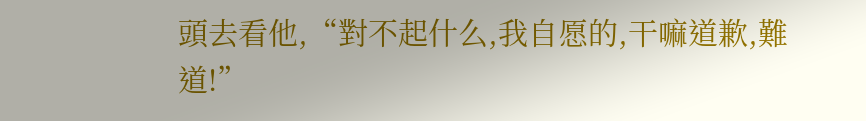頭去看他,“對不起什么,我自愿的,干嘛道歉,難道!”